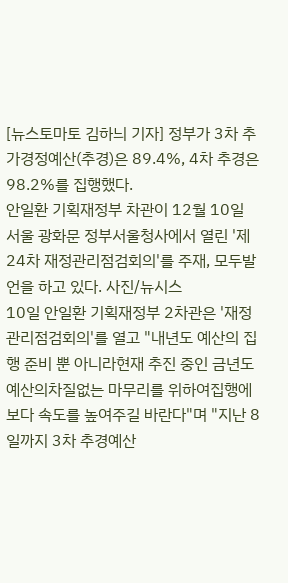[뉴스토마토 김하늬 기자] 정부가 3차 추가경정예산(추경)은 89.4%, 4차 추경은 98.2%를 집행했다.
안일환 기획재정부 차관이 12월 10일 서울 광화문 정부서울청사에서 열린 '제24차 재정관리점검회의'를 주재, 모두발언을 하고 있다. 사진/뉴시스
10일 안일환 기획재정부 2차관은 '재정관리점검회의'를 열고 "내년도 예산의 집행 준비 뿐 아니라현재 추진 중인 금년도 예산의차질없는 마무리를 위하여집행에 보다 속도를 높여주길 바란다"며 "지난 8일까지 3차 추경예산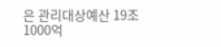은 관리대상예산 19조1000억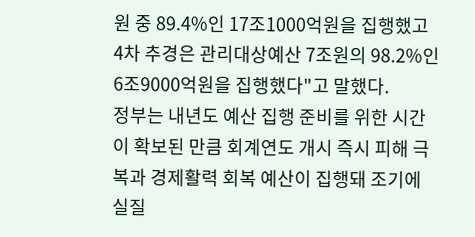원 중 89.4%인 17조1000억원을 집행했고 4차 추경은 관리대상예산 7조원의 98.2%인 6조9000억원을 집행했다"고 말했다.
정부는 내년도 예산 집행 준비를 위한 시간이 확보된 만큼 회계연도 개시 즉시 피해 극복과 경제활력 회복 예산이 집행돼 조기에 실질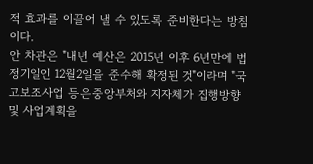적 효과를 이끌어 낼 수 있도록 준비한다는 방침이다.
안 차관은 "내년 예산은 2015년 이후 6년만에 법정기일인 12월2일을 준수해 확정된 것"이라며 "국고보조사업 등은중앙부처와 지자체가 집행방향 및 사업계획을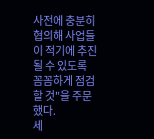사전에 충분히 협의해 사업들이 적기에 추진될 수 있도록 꼼꼼하게 점검할 것"을 주문했다.
세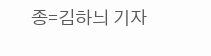종=김하늬 기자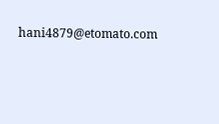hani4879@etomato.com